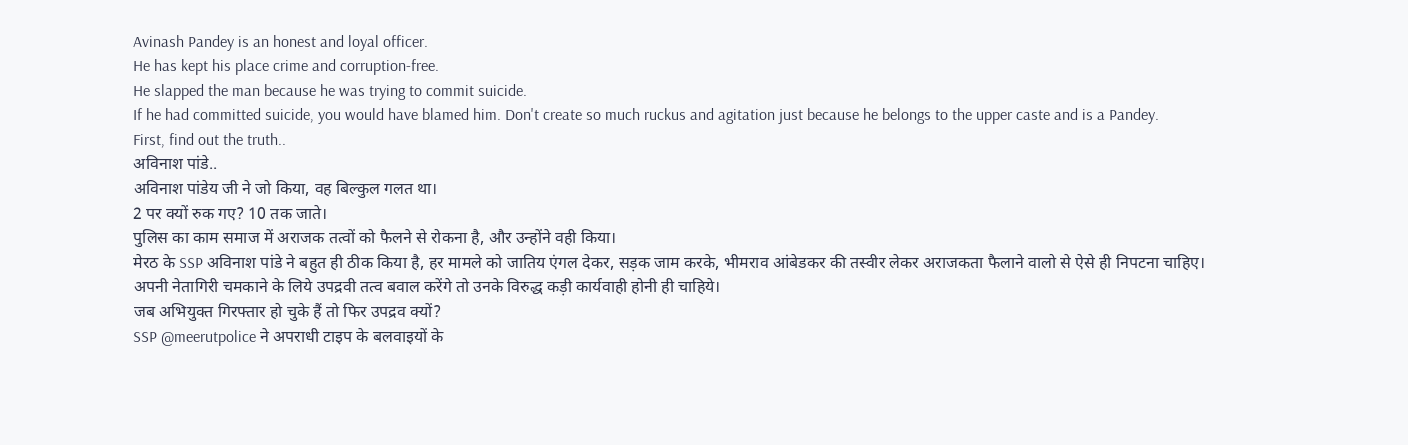Avinash Pandey is an honest and loyal officer.
He has kept his place crime and corruption-free.
He slapped the man because he was trying to commit suicide.
If he had committed suicide, you would have blamed him. Don't create so much ruckus and agitation just because he belongs to the upper caste and is a Pandey.
First, find out the truth..
अविनाश पांडे..
अविनाश पांडेय जी ने जो किया, वह बिल्कुल गलत था।
2 पर क्यों रुक गए? 10 तक जाते।
पुलिस का काम समाज में अराजक तत्वों को फैलने से रोकना है, और उन्होंने वही किया।
मेरठ के SSP अविनाश पांडे ने बहुत ही ठीक किया है, हर मामले को जातिय एंगल देकर, सड़क जाम करके, भीमराव आंबेडकर की तस्वीर लेकर अराजकता फैलाने वालो से ऐसे ही निपटना चाहिए।
अपनी नेतागिरी चमकाने के लिये उपद्रवी तत्व बवाल करेंगे तो उनके विरुद्ध कड़ी कार्यवाही होनी ही चाहिये।
जब अभियुक्त गिरफ्तार हो चुके हैं तो फिर उपद्रव क्यों?
SSP @meerutpolice ने अपराधी टाइप के बलवाइयों के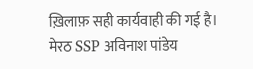ख़िलाफ़ सही कार्यवाही की गई है।
मेरठ SSP अविनाश पांडेय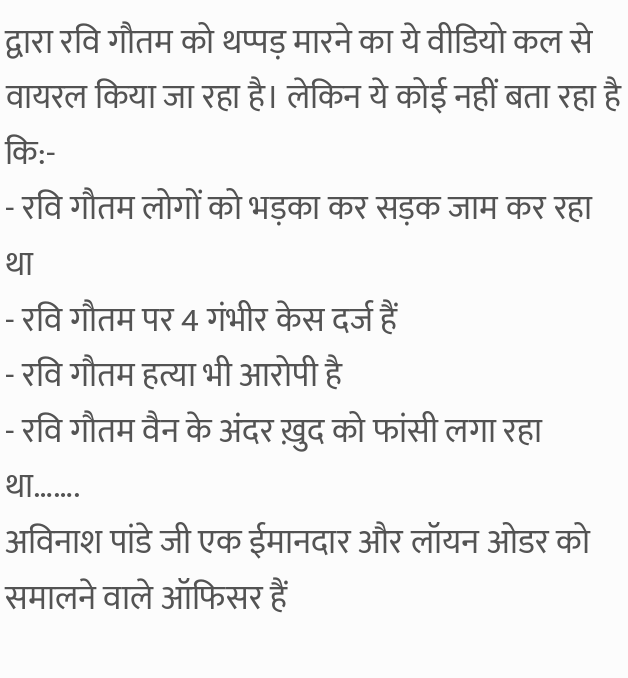द्वारा रवि गौतम को थप्पड़ मारने का ये वीडियो कल से वायरल किया जा रहा है। लेकिन ये कोई नहीं बता रहा है कि:-
- रवि गौतम लोगों को भड़का कर सड़क जाम कर रहा था
- रवि गौतम पर 4 गंभीर केस दर्ज हैं
- रवि गौतम हत्या भी आरोपी है
- रवि गौतम वैन के अंदर ख़ुद को फांसी लगा रहा था…….
अविनाश पांडे जी एक ईमानदार और लॉयन ओडर को
समालने वाले ऑफिसर हैं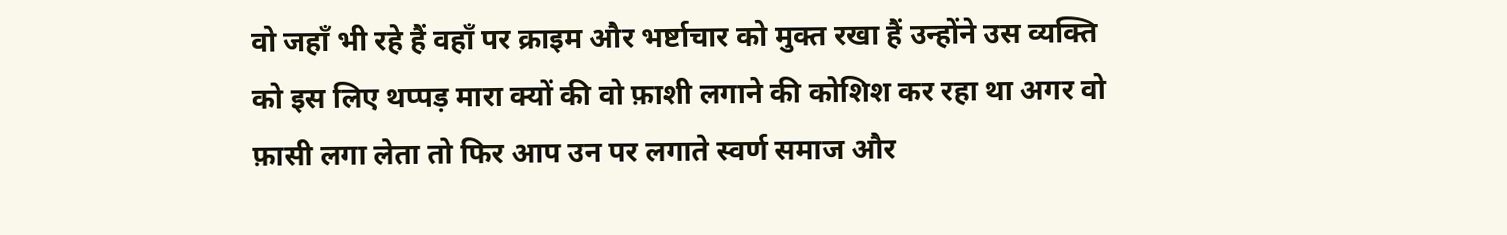वो जहाँ भी रहे हैं वहाँ पर क्राइम और भर्ष्टाचार को मुक्त रखा हैं उन्होंने उस व्यक्ति को इस लिए थप्पड़ मारा क्यों की वो फ़ाशी लगाने की कोशिश कर रहा था अगर वो फ़ासी लगा लेता तो फिर आप उन पर लगाते स्वर्ण समाज और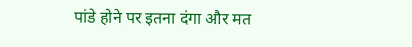पांडे होने पर इतना दंगा और मत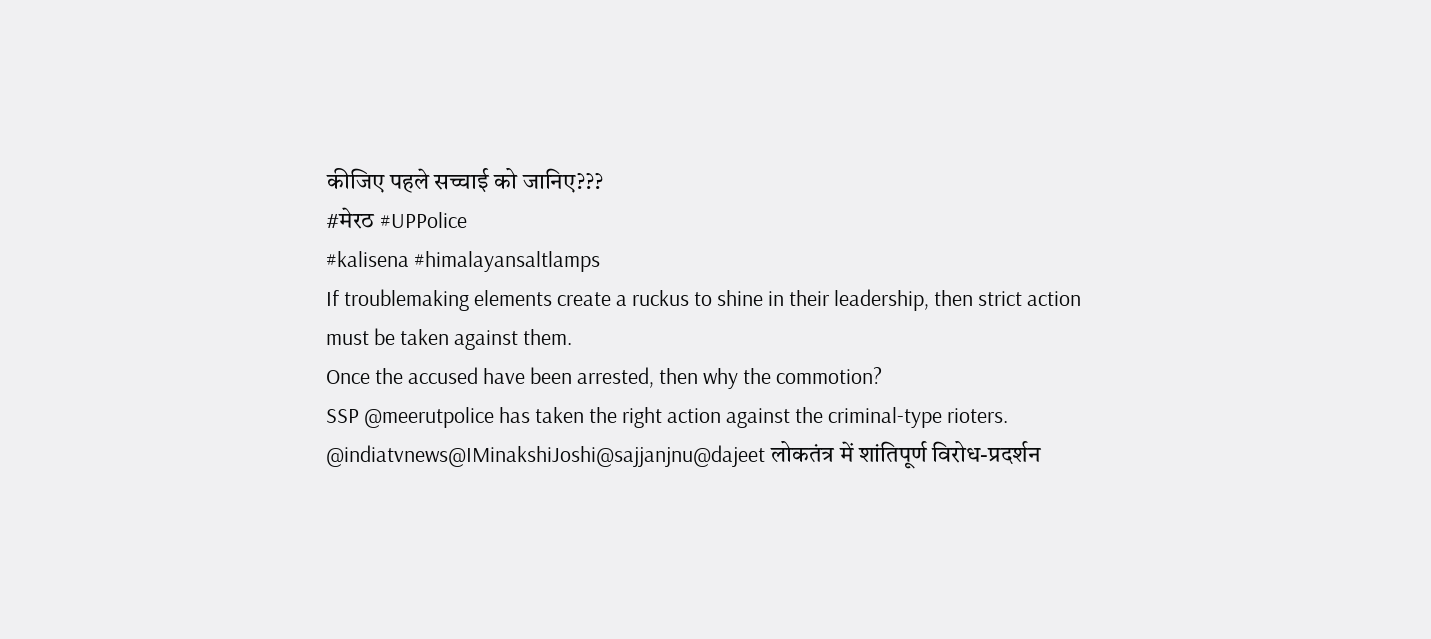कीजिए पहले सच्चाई को जानिए???
#मेरठ #UPPolice
#kalisena #himalayansaltlamps
If troublemaking elements create a ruckus to shine in their leadership, then strict action must be taken against them.
Once the accused have been arrested, then why the commotion?
SSP @meerutpolice has taken the right action against the criminal-type rioters.
@indiatvnews@IMinakshiJoshi@sajjanjnu@dajeet लोकतंत्र में शांतिपूर्ण विरोध-प्रदर्शन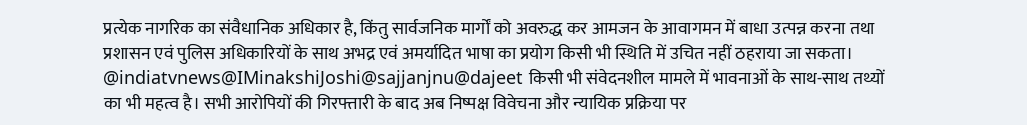प्रत्येक नागरिक का संवैधानिक अधिकार है, किंतु सार्वजनिक मार्गों को अवरुद्ध कर आमजन के आवागमन में बाधा उत्पन्न करना तथा प्रशासन एवं पुलिस अधिकारियों के साथ अभद्र एवं अमर्यादित भाषा का प्रयोग किसी भी स्थिति में उचित नहीं ठहराया जा सकता।
@indiatvnews@IMinakshiJoshi@sajjanjnu@dajeet किसी भी संवेदनशील मामले में भावनाओं के साथ-साथ तथ्यों का भी महत्व है। सभी आरोपियों की गिरफ्तारी के बाद अब निष्पक्ष विवेचना और न्यायिक प्रक्रिया पर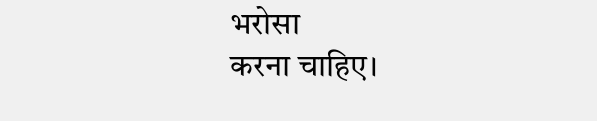भरोसा
करना चाहिए।